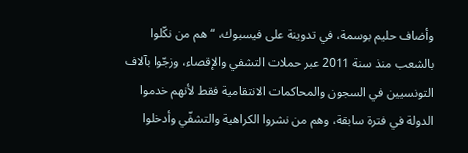وأضاف حليم بوسمة، في تدوينة على فيسبوك، “هم من نكّلوا بالشعب منذ سنة 2011 عبر حملات التشفي والإقصاء، وزجّوا بآلاف التونسيين في السجون والمحاكمات الانتقامية فقط لأنهم خدموا الدولة في فترة سابقة، وهم من نشروا الكراهية والتشفّي وأدخلوا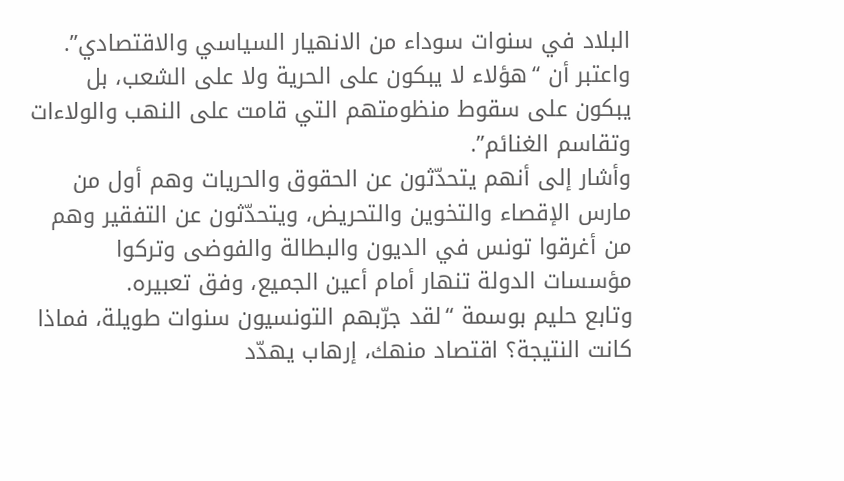البلاد في سنوات سوداء من الانهيار السياسي والاقتصادي”.
واعتبر أن “هؤلاء لا يبكون على الحرية ولا على الشعب، بل يبكون على سقوط منظومتهم التي قامت على النهب والولاءات وتقاسم الغنائم”.
وأشار إلى أنهم يتحدّثون عن الحقوق والحريات وهم أول من مارس الإقصاء والتخوين والتحريض، ويتحدّثون عن التفقير وهم من أغرقوا تونس في الديون والبطالة والفوضى وتركوا مؤسسات الدولة تنهار أمام أعين الجميع، وفق تعبيره.
وتابع حليم بوسمة “لقد جرّبهم التونسيون سنوات طويلة، فماذا كانت النتيجة؟ اقتصاد منهك، إرهاب يهدّد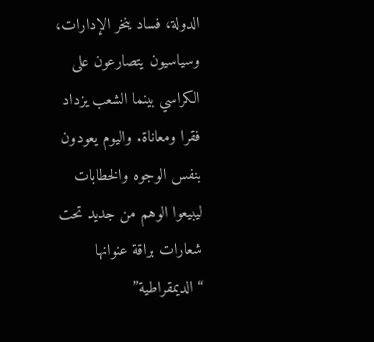الدولة، فساد ينخر الإدارات، وسياسيون يتصارعون على الكراسي بينما الشعب يزداد فقرا ومعاناة. واليوم يعودون بنفس الوجوه والخطابات ليبيعوا الوهم من جديد تحت شعارات براقة عنوانها “الديمقراطية”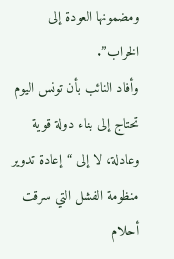ومضمونها العودة إلى الخراب”.
وأفاد النائب بأن تونس اليوم تحتاج إلى بناء دولة قوية وعادلة، لا إلى “إعادة تدوير منظومة الفشل التي سرقت أحلام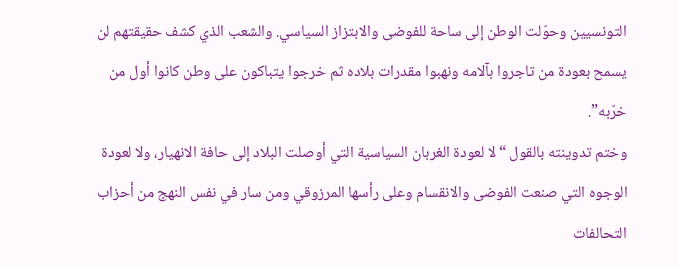التونسيين وحوّلت الوطن إلى ساحة للفوضى والابتزاز السياسي. والشعب الذي كشف حقيقتهم لن يسمح بعودة من تاجروا بآلامه ونهبوا مقدرات بلاده ثم خرجوا يتباكون على وطن كانوا أول من خرّبه”.
وختم تدوينته بالقول “لا لعودة الغربان السياسية التي أوصلت البلاد إلى حافة الانهيار، ولا لعودة الوجوه التي صنعت الفوضى والانقسام وعلى رأسها المرزوقي ومن سار في نفس النهج من أحزاب التحالفات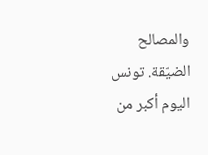والمصالح الضيّقة. تونس اليوم أكبر من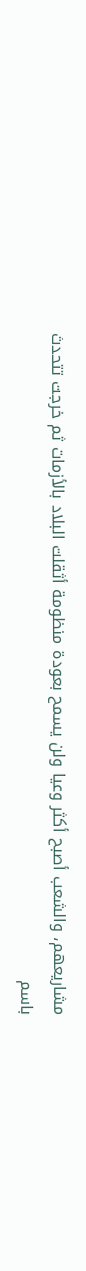مشاريعهم، والشعب أصبح أكثر وعيا ولن يسمح بعودة منظومة أثقلت البلاد بالأزمات ثم خرجت تتحدث باسم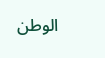الوطن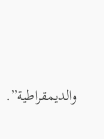والديمقراطية”.